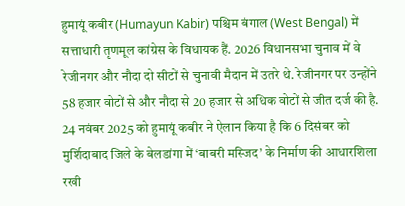हुमायूं कबीर (Humayun Kabir) पश्चिम बंगाल (West Bengal) में सत्ताधारी तृणमूल कांग्रेस के विधायक हैं. 2026 विधानसभा चुनाव में वे रेजीनगर और नौदा दो सीटों से चुनावी मैदान में उतरे थे. रेजीनगर पर उन्होंने 58 हजार वोटों से और नौदा से 20 हजार से अधिक वोटों से जीत दर्ज की है.
24 नवंबर 2025 को हुमायूं कबीर ने ऐलान किया है कि 6 दिसंबर को मुर्शिदाबाद जिले के बेलडांगा में ‘बाबरी मस्जिद’ के निर्माण की आधारशिला रखी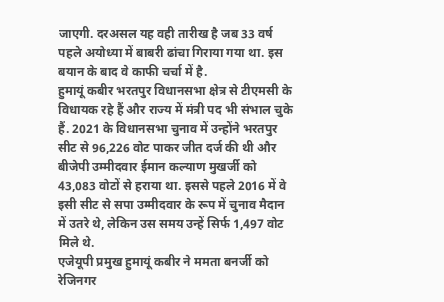जाएगी. दरअसल यह वही तारीख है जब 33 वर्ष पहले अयोध्या में बाबरी ढांचा गिराया गया था. इस बयान के बाद वे काफी चर्चा में है.
हुमायूं कबीर भरतपुर विधानसभा क्षेत्र से टीएमसी के विधायक रहे हैं और राज्य में मंत्री पद भी संभाल चुके हैं. 2021 के विधानसभा चुनाव में उन्होंने भरतपुर सीट से 96,226 वोट पाकर जीत दर्ज की थी और बीजेपी उम्मीदवार ईमान कल्याण मुखर्जी को 43,083 वोटों से हराया था. इससे पहले 2016 में वे इसी सीट से सपा उम्मीदवार के रूप में चुनाव मैदान में उतरे थे, लेकिन उस समय उन्हें सिर्फ 1,497 वोट मिले थे.
एजेयूपी प्रमुख हुमायूं कबीर ने ममता बनर्जी को रेजिनगर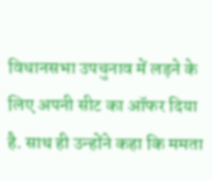विधानसभा उपचुनाव में लड़ने के लिए अपनी सीट का ऑफर दिया है. साथ ही उन्होंने कहा कि ममता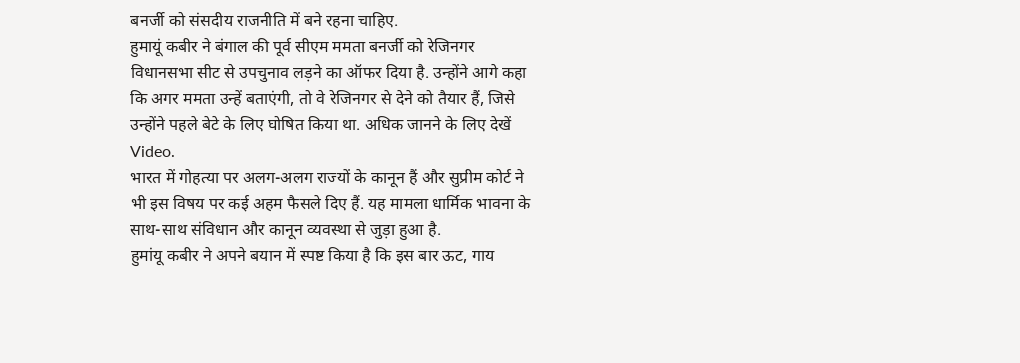बनर्जी को संसदीय राजनीति में बने रहना चाहिए.
हुमायूं कबीर ने बंगाल की पूर्व सीएम ममता बनर्जी को रेजिनगर विधानसभा सीट से उपचुनाव लड़ने का ऑफर दिया है. उन्होंने आगे कहा कि अगर ममता उन्हें बताएंगी, तो वे रेजिनगर से देने को तैयार हैं, जिसे उन्होंने पहले बेटे के लिए घोषित किया था. अधिक जानने के लिए देखें Video.
भारत में गोहत्या पर अलग-अलग राज्यों के कानून हैं और सुप्रीम कोर्ट ने भी इस विषय पर कई अहम फैसले दिए हैं. यह मामला धार्मिक भावना के साथ-साथ संविधान और कानून व्यवस्था से जुड़ा हुआ है.
हुमांयू कबीर ने अपने बयान में स्पष्ट किया है कि इस बार ऊट, गाय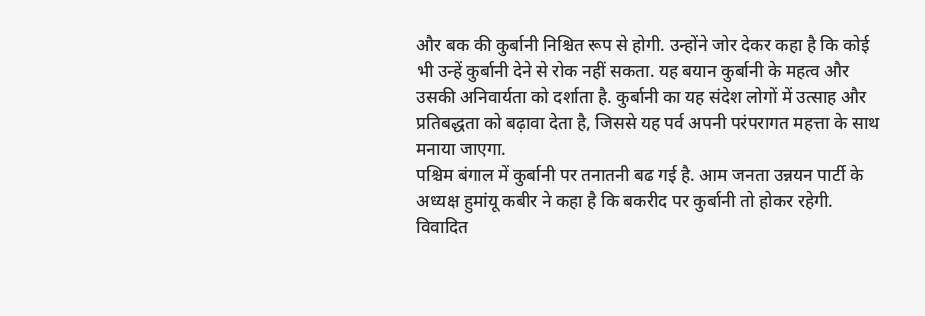और बक की कुर्बानी निश्चित रूप से होगी. उन्होंने जोर देकर कहा है कि कोई भी उन्हें कुर्बानी देने से रोक नहीं सकता. यह बयान कुर्बानी के महत्व और उसकी अनिवार्यता को दर्शाता है. कुर्बानी का यह संदेश लोगों में उत्साह और प्रतिबद्धता को बढ़ावा देता है, जिससे यह पर्व अपनी परंपरागत महत्ता के साथ मनाया जाएगा.
पश्चिम बंगाल में कुर्बानी पर तनातनी बढ गई है. आम जनता उन्नयन पार्टी के अध्यक्ष हुमांयू कबीर ने कहा है कि बकरीद पर कुर्बानी तो होकर रहेगी. विवादित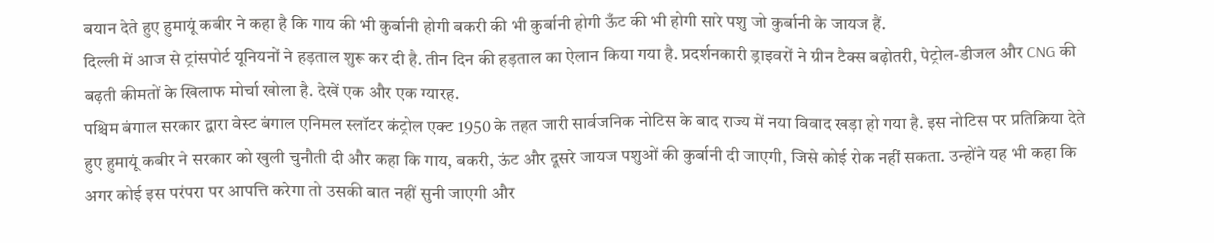बयान देते हुए हुमायूं कबीर ने कहा है कि गाय की भी कुर्बानी होगी बकरी की भी कुर्बानी होगी ऊँट की भी होगी सारे पशु जो कुर्बानी के जायज हैं.
दिल्ली में आज से ट्रांसपोर्ट यूनियनों ने हड़ताल शुरू कर दी है. तीन दिन की हड़ताल का ऐलान किया गया है. प्रदर्शनकारी ड्राइवरों ने ग्रीन टैक्स बढ़ोतरी, पेट्रोल-डीजल और CNG की बढ़ती कीमतों के खिलाफ मोर्चा खोला है. देखें एक और एक ग्यारह.
पश्चिम बंगाल सरकार द्वारा वेस्ट बंगाल एनिमल स्लॉटर कंट्रोल एक्ट 1950 के तहत जारी सार्वजनिक नोटिस के बाद राज्य में नया विवाद खड़ा हो गया है. इस नोटिस पर प्रतिक्रिया देते हुए हुमायूं कबीर ने सरकार को खुली चुनौती दी और कहा कि गाय, बकरी, ऊंट और दूसरे जायज पशुओं की कुर्बानी दी जाएगी, जिसे कोई रोक नहीं सकता. उन्होंने यह भी कहा कि अगर कोई इस परंपरा पर आपत्ति करेगा तो उसकी बात नहीं सुनी जाएगी और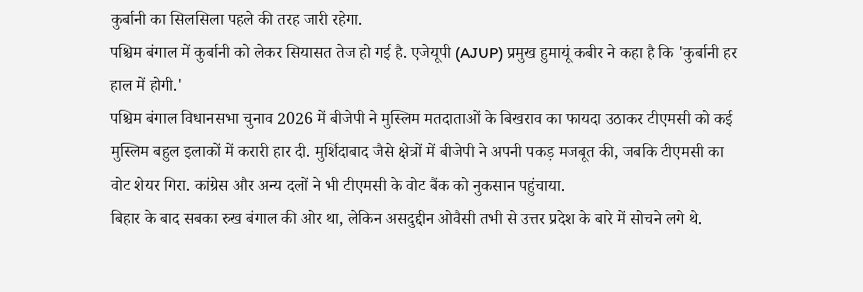कुर्बानी का सिलसिला पहले की तरह जारी रहेगा.
पश्चिम बंगाल में कुर्बानी को लेकर सियासत तेज हो गई है. एजेयूपी (AJUP) प्रमुख हुमायूं कबीर ने कहा है कि 'कुर्बानी हर हाल में होगी.'
पश्चिम बंगाल विधानसभा चुनाव 2026 में बीजेपी ने मुस्लिम मतदाताओं के बिखराव का फायदा उठाकर टीएमसी को कई मुस्लिम बहुल इलाकों में करारी हार दी. मुर्शिदाबाद जैसे क्षेत्रों में बीजेपी ने अपनी पकड़ मजबूत की, जबकि टीएमसी का वोट शेयर गिरा. कांग्रेस और अन्य दलों ने भी टीएमसी के वोट बैंक को नुकसान पहुंचाया.
बिहार के बाद सबका रुख बंगाल की ओर था, लेकिन असदुद्दीन ओवैसी तभी से उत्तर प्रदेश के बारे में सोचने लगे थे.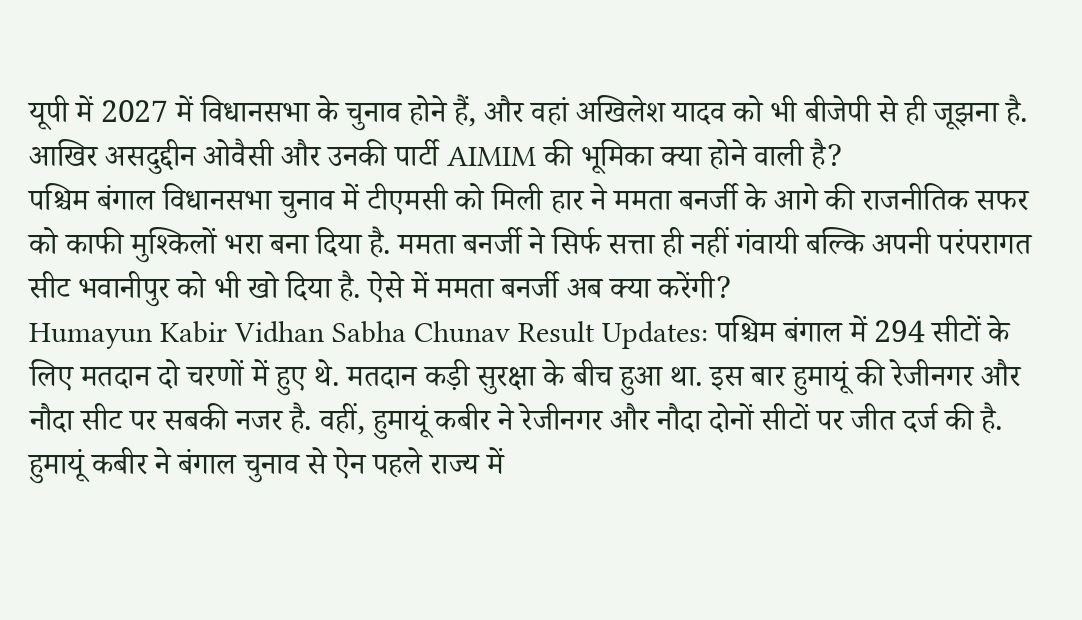यूपी में 2027 में विधानसभा के चुनाव होने हैं, और वहां अखिलेश यादव को भी बीजेपी से ही जूझना है. आखिर असदुद्दीन ओवैसी और उनकी पार्टी AIMIM की भूमिका क्या होने वाली है?
पश्चिम बंगाल विधानसभा चुनाव में टीएमसी को मिली हार ने ममता बनर्जी के आगे की राजनीतिक सफर को काफी मुश्किलों भरा बना दिया है. ममता बनर्जी ने सिर्फ सत्ता ही नहीं गंवायी बल्कि अपनी परंपरागत सीट भवानीपुर को भी खो दिया है. ऐसे में ममता बनर्जी अब क्या करेंगी?
Humayun Kabir Vidhan Sabha Chunav Result Updates: पश्चिम बंगाल में 294 सीटों के लिए मतदान दो चरणों में हुए थे. मतदान कड़ी सुरक्षा के बीच हुआ था. इस बार हुमायूं की रेजीनगर और नौदा सीट पर सबकी नजर है. वहीं, हुमायूं कबीर ने रेजीनगर और नौदा दोनों सीटों पर जीत दर्ज की है.
हुमायूं कबीर ने बंगाल चुनाव से ऐन पहले राज्य में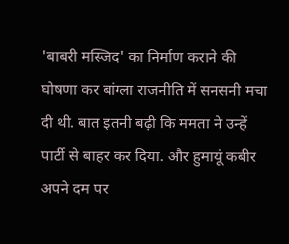'बाबरी मस्जिद' का निर्माण कराने की घोषणा कर बांग्ला राजनीति में सनसनी मचा दी थी. बात इतनी बढ़ी कि ममता ने उन्हें पार्टी से बाहर कर दिया. और हुमायूं कबीर अपने दम पर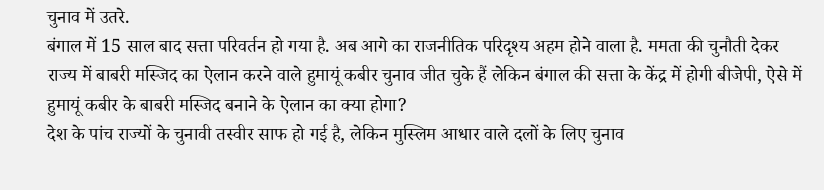चुनाव में उतरे.
बंगाल में 15 साल बाद सत्ता परिवर्तन हो गया है. अब आगे का राजनीतिक परिदृश्य अहम होने वाला है. ममता की चुनौती देकर राज्य में बाबरी मस्जिद का ऐलान करने वाले हुमायूं कबीर चुनाव जीत चुके हैं लेकिन बंगाल की सत्ता के केंद्र में होगी बीजेपी, ऐसे में हुमायूं कबीर के बाबरी मस्जिद बनाने के ऐलान का क्या होगा?
देश के पांच राज्यों के चुनावी तस्वीर साफ हो गई है, लेकिन मुस्लिम आधार वाले दलों के लिए चुनाव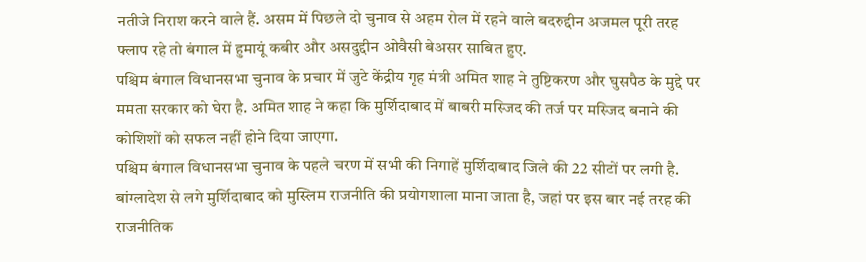नतीजे निराश करने वाले हैं. असम में पिछले दो चुनाव से अहम रोल में रहने वाले बदरुद्दीन अजमल पूरी तरह फ्लाप रहे तो बंगाल में हुमायूं कबीर और असदुद्दीन ओवैसी बेअसर साबित हुए.
पश्चिम बंगाल विधानसभा चुनाव के प्रचार में जुटे केंद्रीय गृह मंत्री अमित शाह ने तुष्टिकरण और घुसपैठ के मुद्दे पर ममता सरकार को घेरा है. अमित शाह ने कहा कि मुर्शिदाबाद में बाबरी मस्जिद की तर्ज पर मस्जिद बनाने की कोशिशों को सफल नहीं होने दिया जाएगा.
पश्चिम बंगाल विधानसभा चुनाव के पहले चरण में सभी की निगाहें मुर्शिदाबाद जिले की 22 सीटों पर लगी है. बांग्लादेश से लगे मुर्शिदाबाद को मुस्लिम राजनीति की प्रयोगशाला माना जाता है, जहां पर इस बार नई तरह की राजनीतिक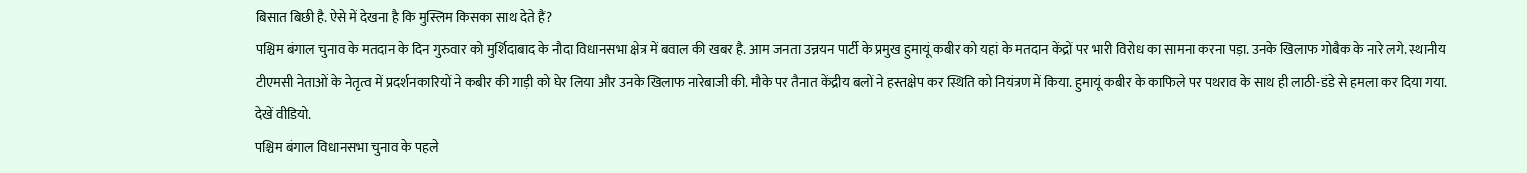बिसात बिछी है. ऐसे में देखना है कि मुस्लिम किसका साथ देते हैं?
पश्चिम बंगाल चुनाव के मतदान के दिन गुरुवार को मुर्शिदाबाद के नौदा विधानसभा क्षेत्र में बवाल की खबर है. आम जनता उन्नयन पार्टी के प्रमुख हुमायूं कबीर को यहां के मतदान केंद्रों पर भारी विरोध का सामना करना पड़ा. उनके खिलाफ गोबैक के नारे लगे. स्थानीय टीएमसी नेताओं के नेतृत्व में प्रदर्शनकारियों ने कबीर की गाड़ी को घेर लिया और उनके खिलाफ नारेबाजी की. मौके पर तैनात केंद्रीय बलों ने हस्तक्षेप कर स्थिति को नियंत्रण में किया. हुमायूं कबीर के काफिले पर पथराव के साथ ही लाठी-डंडे से हमला कर दिया गया. देखें वीडियो.
पश्चिम बंगाल विधानसभा चुनाव के पहले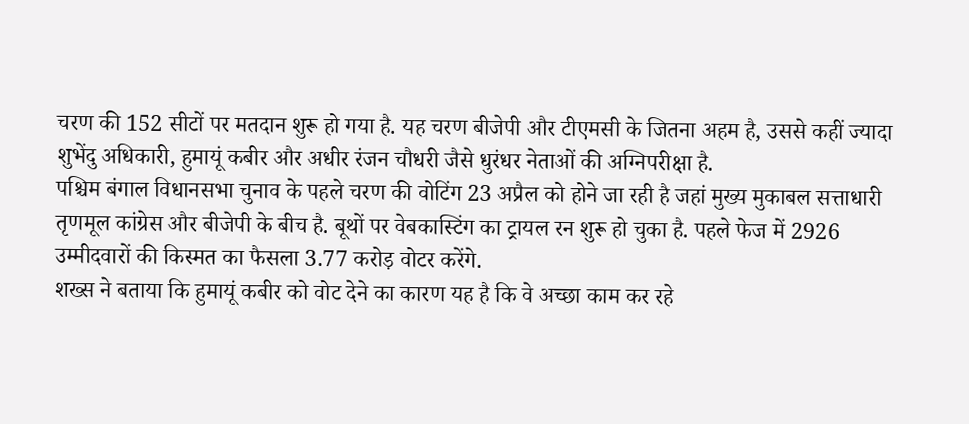चरण की 152 सीटों पर मतदान शुरू हो गया है. यह चरण बीजेपी और टीएमसी के जितना अहम है, उससे कहीं ज्यादा शुभेंदु अधिकारी, हुमायूं कबीर और अधीर रंजन चौधरी जैसे धुरंधर नेताओं की अग्निपरीक्षा है.
पश्चिम बंगाल विधानसभा चुनाव के पहले चरण की वोटिंग 23 अप्रैल को होने जा रही है जहां मुख्य मुकाबल सत्ताधारी तृणमूल कांग्रेस और बीजेपी के बीच है. बूथों पर वेबकास्टिंग का ट्रायल रन शुरू हो चुका है. पहले फेज में 2926 उम्मीदवारों की किस्मत का फैसला 3.77 करोड़ वोटर करेंगे.
शख्स ने बताया कि हुमायूं कबीर को वोट देने का कारण यह है कि वे अच्छा काम कर रहे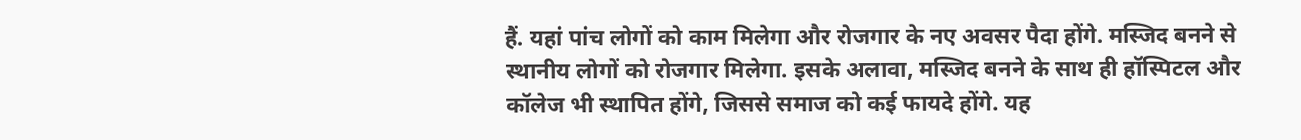हैं. यहां पांच लोगों को काम मिलेगा और रोजगार के नए अवसर पैदा होंगे. मस्जिद बनने से स्थानीय लोगों को रोजगार मिलेगा. इसके अलावा, मस्जिद बनने के साथ ही हॉस्पिटल और कॉलेज भी स्थापित होंगे, जिससे समाज को कई फायदे होंगे. यह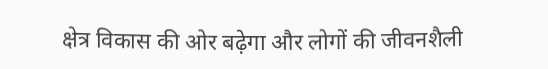क्षेत्र विकास की ओर बढ़ेगा और लोगों की जीवनशैली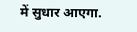में सुधार आएगा.